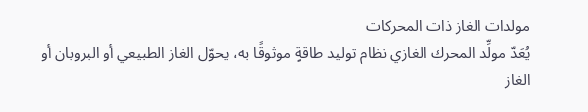مولدات الغاز ذات المحركات
يُعَدّ مولِّد المحرك الغازي نظام توليد طاقةٍ موثوقًا به، يحوّل الغاز الطبيعي أو البروبان أو الغاز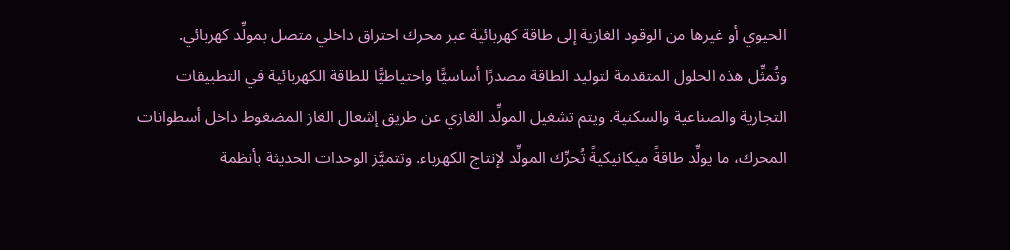الحيوي أو غيرها من الوقود الغازية إلى طاقة كهربائية عبر محرك احتراق داخلي متصل بمولِّد كهربائي. وتُمثِّل هذه الحلول المتقدمة لتوليد الطاقة مصدرًا أساسيًّا واحتياطيًّا للطاقة الكهربائية في التطبيقات التجارية والصناعية والسكنية. ويتم تشغيل المولِّد الغازي عن طريق إشعال الغاز المضغوط داخل أسطوانات المحرك، ما يولِّد طاقةً ميكانيكيةً تُحرِّك المولِّد لإنتاج الكهرباء. وتتميَّز الوحدات الحديثة بأنظمة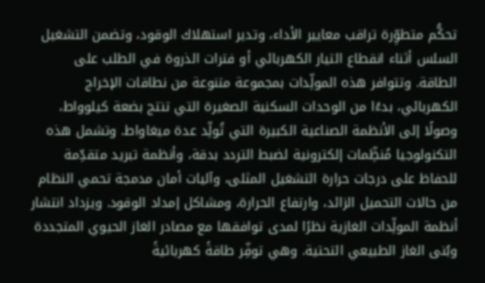تحكُّم متطوِّرة تراقب معايير الأداء، وتدير استهلاك الوقود، وتضمن التشغيل السلس أثناء انقطاع التيار الكهربائي أو فترات الذروة في الطلب على الطاقة. وتتوافر هذه المولِّدات بمجموعة متنوعة من نطاقات الإخراج الكهربائي، بدءًا من الوحدات السكنية الصغيرة التي تنتج بضعة كيلوواط، وصولًا إلى الأنظمة الصناعية الكبيرة التي تُولِّد عدة ميغاواط. وتشمل هذه التكنولوجيا مُنظِّمات إلكترونية لضبط التردد بدقة، وأنظمة تبريد متقدِّمة للحفاظ على درجات حرارة التشغيل المثلى، وآليات أمان مدمجة تحمي النظام من حالات التحميل الزائد، وارتفاع الحرارة، ومشاكل إمداد الوقود. ويزداد انتشار أنظمة المولِّدات الغازية نظرًا لمدى توافقها مع مصادر الغاز الحيوي المتجددة وبُنى الغاز الطبيعي التحتية. وهي توفِّر طاقةً كهربائيةً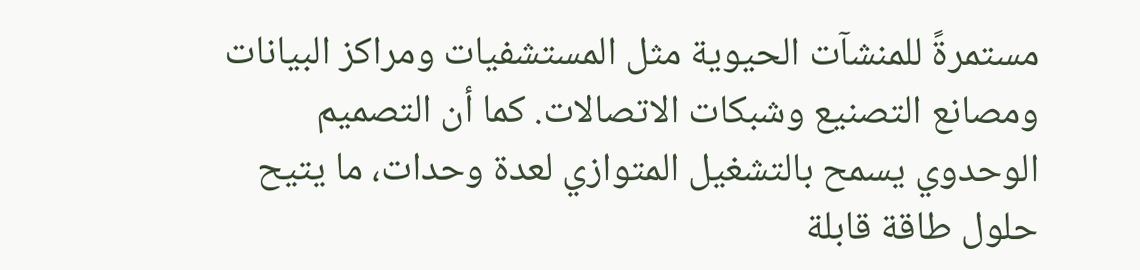مستمرةً للمنشآت الحيوية مثل المستشفيات ومراكز البيانات ومصانع التصنيع وشبكات الاتصالات. كما أن التصميم الوحدوي يسمح بالتشغيل المتوازي لعدة وحدات، ما يتيح حلول طاقة قابلة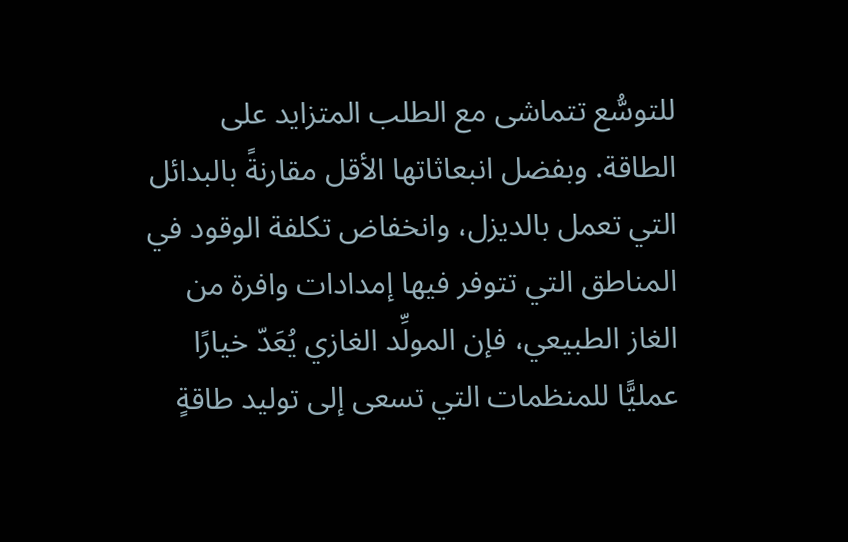للتوسُّع تتماشى مع الطلب المتزايد على الطاقة. وبفضل انبعاثاتها الأقل مقارنةً بالبدائل التي تعمل بالديزل، وانخفاض تكلفة الوقود في المناطق التي تتوفر فيها إمدادات وافرة من الغاز الطبيعي، فإن المولِّد الغازي يُعَدّ خيارًا عمليًّا للمنظمات التي تسعى إلى توليد طاقةٍ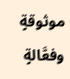موثوقةٍ وفعَّالةٍ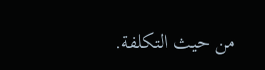من حيث التكلفة.